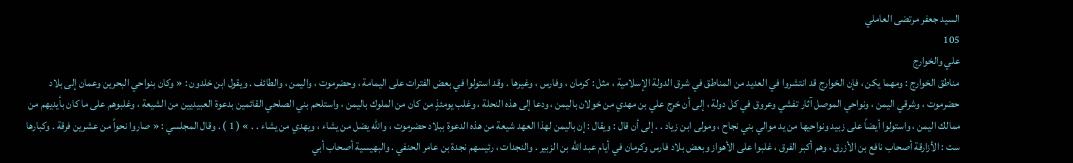السيد جعفر مرتضى العاملي
105
علي والخوارج
مناطق الخوارج : ومهما يكن ، فإن الخوارج قد انتشروا في العديد من المناطق في شرق الدولة الإسلامية ، مثل : كرمان ، وفارس ، وغيرها . وقد استولوا في بعض الفترات على اليمامة ، وحضرموت ، واليمن ، والطائف . ويقول ابن خلدون : « وكان بنواحي البحرين وعمان إلى بلاد حضرموت ، وشرقي اليمن ، ونواحي الموصل آثار تفشي وعروق في كل دولة ، إلى أن خرج علي بن مهدي من خولان باليمن ، ودعا إلى هذه النحلة ، وغلب يومئذٍ من كان من الملوك باليمن ، واستلحم بني الصلحي القائمين بدعوة العبيديين من الشيعة ، وغلبوهم على ما كان بأيديهم من ممالك اليمن ، واستولوا أيضاً على زبيد ونواحيها من يد موالي بني نجاح ، ومولى ابن زياد . . إلى أن قال : ويقال : إن باليمن لهذا العهد شيعة من هذه الدعوة ببلاد حضرموت ، والله يضل من يشاء ، ويهدي من يشاء . . » ( 1 ) . وقال المجلسي : « صاروا نحواً من عشرين فرقة . وكبارها ست : الأزارقة أصحاب نافع بن الأزرق ، وهم أكبر الفرق ، غلبوا على الأهواز وبعض بلاد فارس وكرمان في أيام عبد الله بن الزبير . والنجدات ، رئيسهم نجدة بن عامر الحنفي . والبهيسية أصحاب أبي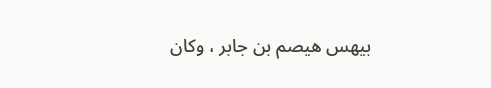بيهس هيصم بن جابر ، وكان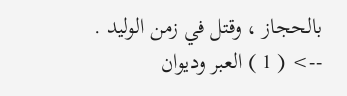بالحجاز ، وقتل في زمن الوليد .
--> ( 1 ) العبر وديوان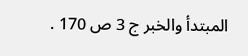المبتدأ والخبر ج 3 ص 170 .